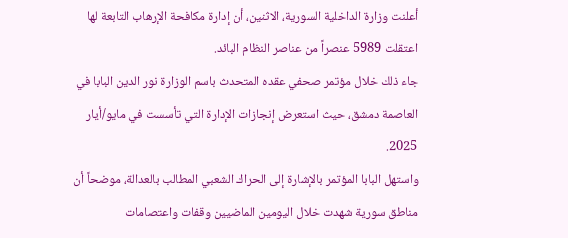أعلنت وزارة الداخلية السورية، الاثنين، أن إدارة مكافحة الإرهاب التابعة لها اعتقلت 5989 عنصراً من عناصر النظام البائد.
جاء ذلك خلال مؤتمر صحفي عقده المتحدث باسم الوزارة نور الدين البابا في العاصمة دمشق، حيث استعرض إنجازات الإدارة التي تأسست في مايو/أيار 2025.
واستهل البابا المؤتمر بالإشارة إلى الحراك الشعبي المطالب بالعدالة، موضحاً أن مناطق سورية شهدت خلال اليومين الماضيين وقفات واعتصامات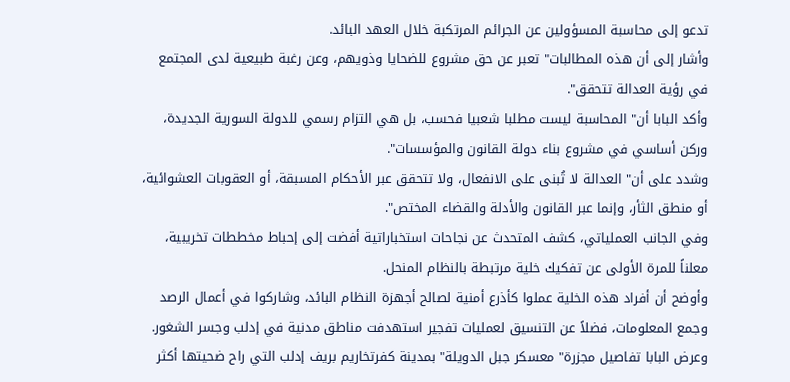تدعو إلى محاسبة المسؤولين عن الجرائم المرتكبة خلال العهد البائد.
وأشار إلى أن هذه المطالبات" تعبر عن حق مشروع للضحايا وذويهم، وعن رغبة طبيعية لدى المجتمع في رؤية العدالة تتحقق".
وأكد البابا أن" المحاسبة ليست مطلبا شعبيا فحسب، بل هي التزام رسمي للدولة السورية الجديدة، وركن أساسي في مشروع بناء دولة القانون والمؤسسات".
وشدد على أن" العدالة لا تُبنى على الانفعال، ولا تتحقق عبر الأحكام المسبقة، أو العقوبات العشوائية، أو منطق الثأر، وإنما عبر القانون والأدلة والقضاء المختص".
وفي الجانب العملياتي، كشف المتحدث عن نجاحات استخباراتية أفضت إلى إحباط مخططات تخريبية، معلناً للمرة الأولى عن تفكيك خلية مرتبطة بالنظام المنحل.
وأوضح أن أفراد هذه الخلية عملوا كأذرع أمنية لصالح أجهزة النظام البائد، وشاركوا في أعمال الرصد وجمع المعلومات، فضلاً عن التنسيق لعمليات تفجير استهدفت مناطق مدنية في إدلب وجسر الشغور.
وعرض البابا تفاصيل مجزرة" معسكر جبل الدويلة" بمدينة كفرتخاريم بريف إدلب التي راح ضحيتها أكثر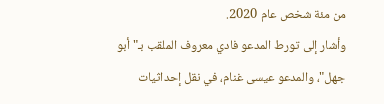من مئة شخص عام 2020.
وأشار إلى تورط المدعو فادي معروف الملقب بـ" أبو جهل"، والمدعو عيسى غنام، في نقل إحداثيات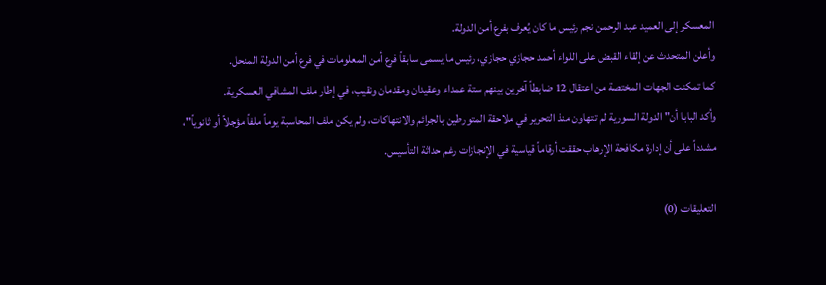المعسكر إلى العميد عبد الرحمن نجم رئيس ما كان يُعرف بفرع أمن الدولة.
وأعلن المتحدث عن إلقاء القبض على اللواء أحمد حجازي حجازي، رئيس ما يسمى سابقاً فرع أمن المعلومات في فرع أمن الدولة المنحل.
كما تمكنت الجهات المختصة من اعتقال 12 ضابطاً آخرين بينهم ستة عمداء وعقيدان ومقدمان ونقيب، في إطار ملف المشافي العسكرية.
وأكد البابا أن" الدولة السورية لم تتهاون منذ التحرير في ملاحقة المتورطين بالجرائم والانتهاكات، ولم يكن ملف المحاسبة يوماً ملفاً مؤجلاً أو ثانوياً"، مشدداً على أن إدارة مكافحة الإرهاب حققت أرقاماً قياسية في الإنجازات رغم حداثة التأسيس.

التعليقات (0)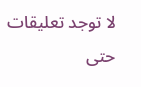لا توجد تعليقات حتى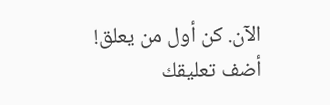الآن. كن أول من يعلق!
أضف تعليقك